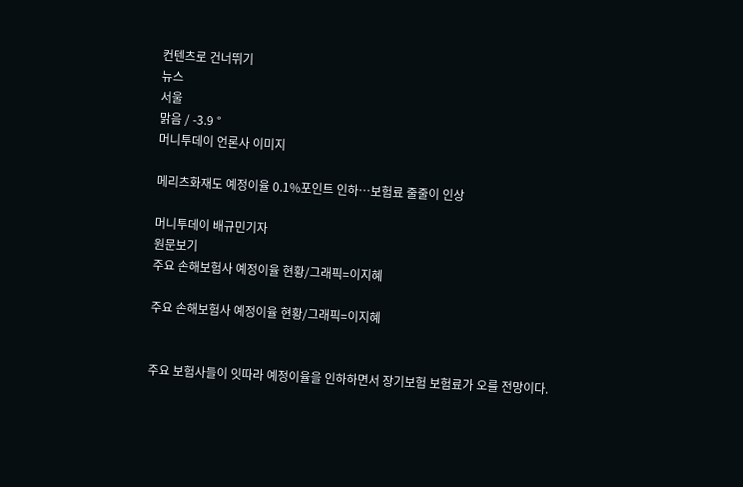컨텐츠로 건너뛰기
뉴스
서울
맑음 / -3.9 °
머니투데이 언론사 이미지

메리츠화재도 예정이율 0.1%포인트 인하…보험료 줄줄이 인상

머니투데이 배규민기자
원문보기
주요 손해보험사 예정이율 현황/그래픽=이지혜

주요 손해보험사 예정이율 현황/그래픽=이지혜


주요 보험사들이 잇따라 예정이율을 인하하면서 장기보험 보험료가 오를 전망이다.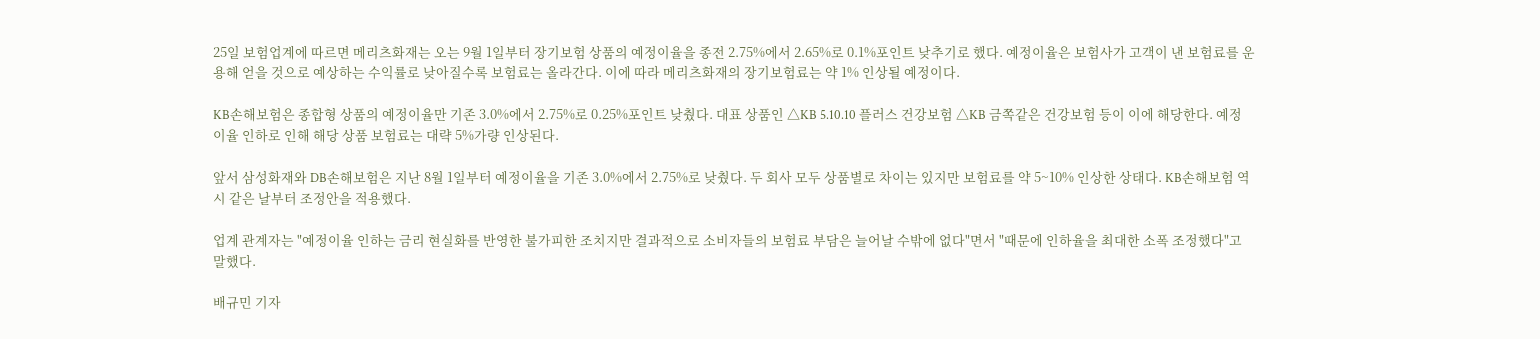25일 보험업계에 따르면 메리츠화재는 오는 9월 1일부터 장기보험 상품의 예정이율을 종전 2.75%에서 2.65%로 0.1%포인트 낮추기로 했다. 예정이율은 보험사가 고객이 낸 보험료를 운용해 얻을 것으로 예상하는 수익률로 낮아질수록 보험료는 올라간다. 이에 따라 메리츠화재의 장기보험료는 약 1% 인상될 예정이다.

KB손해보험은 종합형 상품의 예정이율만 기존 3.0%에서 2.75%로 0.25%포인트 낮췄다. 대표 상품인 △KB 5.10.10 플러스 건강보험 △KB 금쪽같은 건강보험 등이 이에 해당한다. 예정이율 인하로 인해 해당 상품 보험료는 대략 5%가량 인상된다.

앞서 삼성화재와 DB손해보험은 지난 8월 1일부터 예정이율을 기존 3.0%에서 2.75%로 낮췄다. 두 회사 모두 상품별로 차이는 있지만 보험료를 약 5~10% 인상한 상태다. KB손해보험 역시 같은 날부터 조정안을 적용했다.

업계 관계자는 "예정이율 인하는 금리 현실화를 반영한 불가피한 조치지만 결과적으로 소비자들의 보험료 부담은 늘어날 수밖에 없다"면서 "때문에 인하율을 최대한 소폭 조정했다"고 말했다.

배규민 기자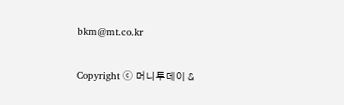bkm@mt.co.kr

Copyright ⓒ 머니투데이 &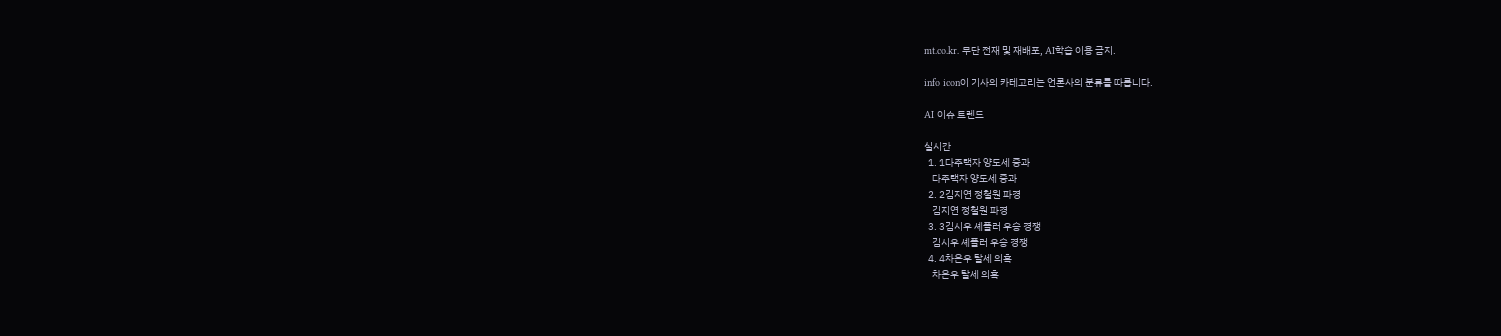mt.co.kr. 무단 전재 및 재배포, AI학습 이용 금지.

info icon이 기사의 카테고리는 언론사의 분류를 따릅니다.

AI 이슈 트렌드

실시간
  1. 1다주택자 양도세 중과
    다주택자 양도세 중과
  2. 2김지연 정철원 파경
    김지연 정철원 파경
  3. 3김시우 셰플러 우승 경쟁
    김시우 셰플러 우승 경쟁
  4. 4차은우 탈세 의혹
    차은우 탈세 의혹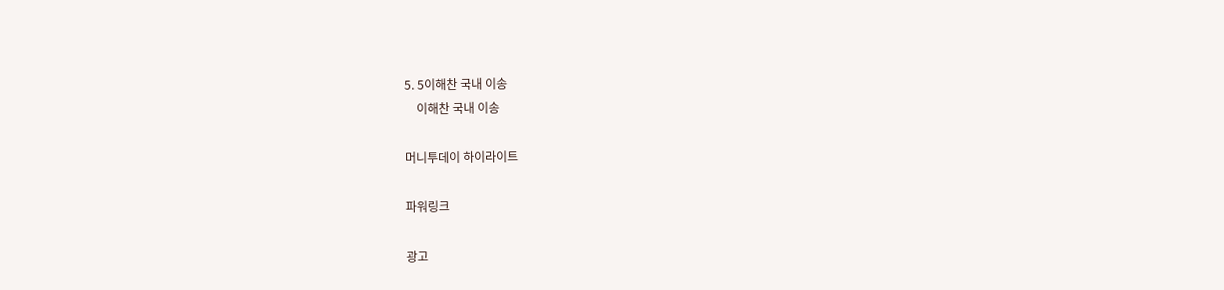5. 5이해찬 국내 이송
    이해찬 국내 이송

머니투데이 하이라이트

파워링크

광고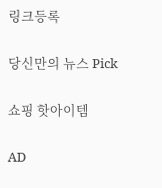링크등록

당신만의 뉴스 Pick

쇼핑 핫아이템

AD